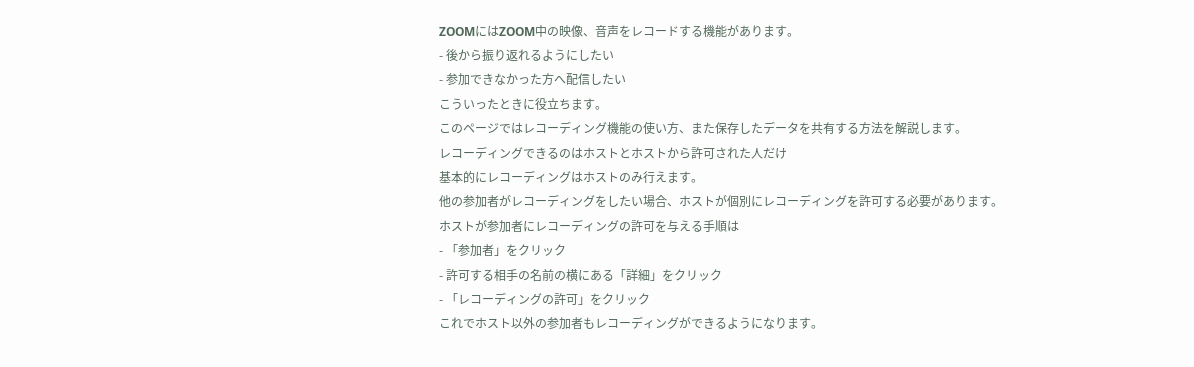ZOOMにはZOOM中の映像、音声をレコードする機能があります。
- 後から振り返れるようにしたい
- 参加できなかった方へ配信したい
こういったときに役立ちます。
このページではレコーディング機能の使い方、また保存したデータを共有する方法を解説します。
レコーディングできるのはホストとホストから許可された人だけ
基本的にレコーディングはホストのみ行えます。
他の参加者がレコーディングをしたい場合、ホストが個別にレコーディングを許可する必要があります。
ホストが参加者にレコーディングの許可を与える手順は
- 「参加者」をクリック
- 許可する相手の名前の横にある「詳細」をクリック
- 「レコーディングの許可」をクリック
これでホスト以外の参加者もレコーディングができるようになります。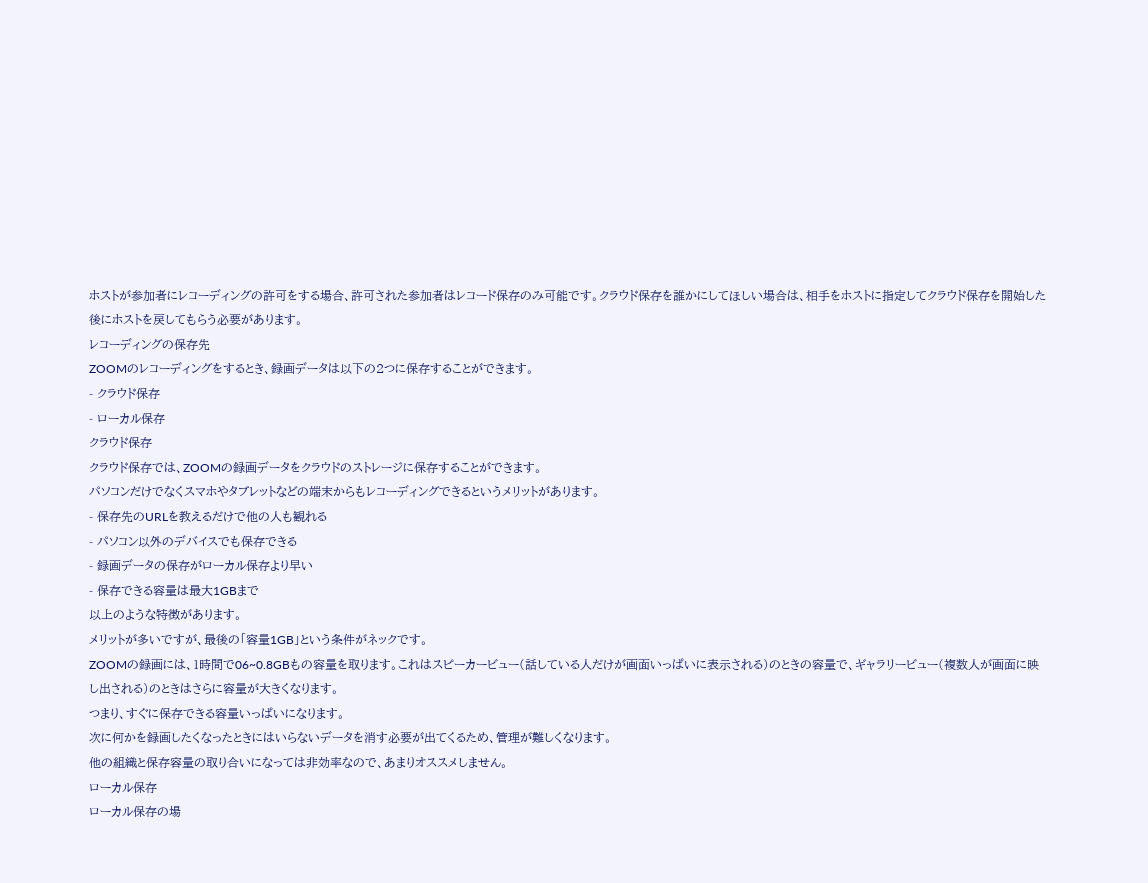ホストが参加者にレコーディングの許可をする場合、許可された参加者はレコード保存のみ可能です。クラウド保存を誰かにしてほしい場合は、相手をホストに指定してクラウド保存を開始した後にホストを戻してもらう必要があります。
レコーディングの保存先
ZOOMのレコーディングをするとき、録画データは以下の2つに保存することができます。
- クラウド保存
- ローカル保存
クラウド保存
クラウド保存では、ZOOMの録画データをクラウドのストレージに保存することができます。
パソコンだけでなくスマホやタブレットなどの端末からもレコーディングできるというメリットがあります。
- 保存先のURLを教えるだけで他の人も観れる
- パソコン以外のデバイスでも保存できる
- 録画データの保存がローカル保存より早い
- 保存できる容量は最大1GBまで
以上のような特徴があります。
メリットが多いですが、最後の「容量1GB」という条件がネックです。
ZOOMの録画には、1時間で06~0.8GBもの容量を取ります。これはスピーカービュー(話している人だけが画面いっぱいに表示される)のときの容量で、ギャラリービュー(複数人が画面に映し出される)のときはさらに容量が大きくなります。
つまり、すぐに保存できる容量いっぱいになります。
次に何かを録画したくなったときにはいらないデータを消す必要が出てくるため、管理が難しくなります。
他の組織と保存容量の取り合いになっては非効率なので、あまりオススメしません。
ローカル保存
ローカル保存の場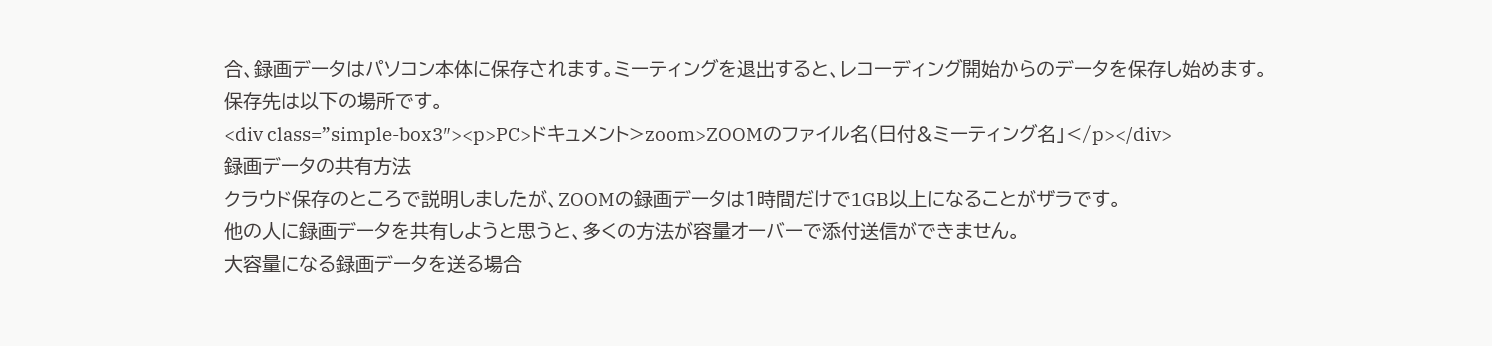合、録画データはパソコン本体に保存されます。ミーティングを退出すると、レコーディング開始からのデータを保存し始めます。
保存先は以下の場所です。
<div class=”simple-box3″><p>PC>ドキュメント>zoom>ZOOMのファイル名(日付&ミーティング名」</p></div>
録画データの共有方法
クラウド保存のところで説明しましたが、ZOOMの録画データは1時間だけで1GB以上になることがザラです。
他の人に録画データを共有しようと思うと、多くの方法が容量オーバーで添付送信ができません。
大容量になる録画データを送る場合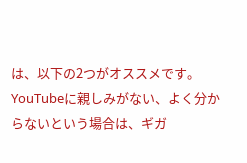は、以下の2つがオススメです。
YouTubeに親しみがない、よく分からないという場合は、ギガ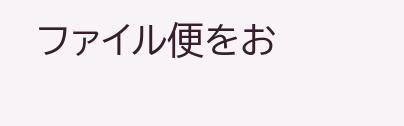ファイル便をお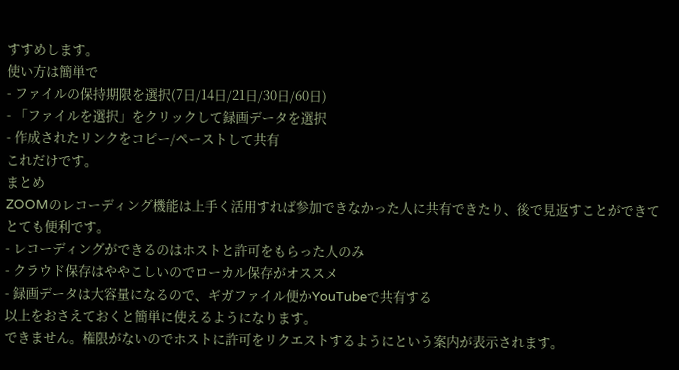すすめします。
使い方は簡単で
- ファイルの保持期限を選択(7日/14日/21日/30日/60日)
- 「ファイルを選択」をクリックして録画データを選択
- 作成されたリンクをコピー/ペーストして共有
これだけです。
まとめ
ZOOMのレコーディング機能は上手く活用すれば参加できなかった人に共有できたり、後で見返すことができてとても便利です。
- レコーディングができるのはホストと許可をもらった人のみ
- クラウド保存はややこしいのでローカル保存がオススメ
- 録画データは大容量になるので、ギガファイル便かYouTubeで共有する
以上をおさえておくと簡単に使えるようになります。
できません。権限がないのでホストに許可をリクエストするようにという案内が表示されます。